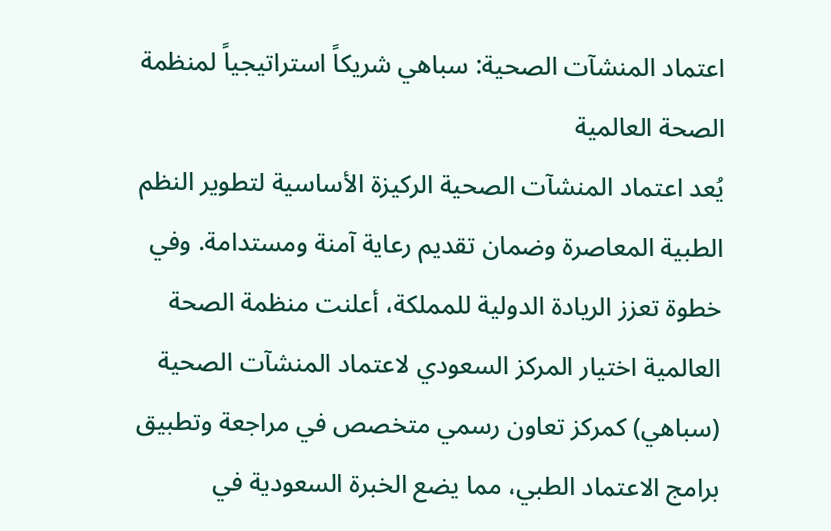اعتماد المنشآت الصحية: سباهي شريكاً استراتيجياً لمنظمة الصحة العالمية
يُعد اعتماد المنشآت الصحية الركيزة الأساسية لتطوير النظم الطبية المعاصرة وضمان تقديم رعاية آمنة ومستدامة. وفي خطوة تعزز الريادة الدولية للمملكة، أعلنت منظمة الصحة العالمية اختيار المركز السعودي لاعتماد المنشآت الصحية (سباهي) كمركز تعاون رسمي متخصص في مراجعة وتطبيق برامج الاعتماد الطبي، مما يضع الخبرة السعودية في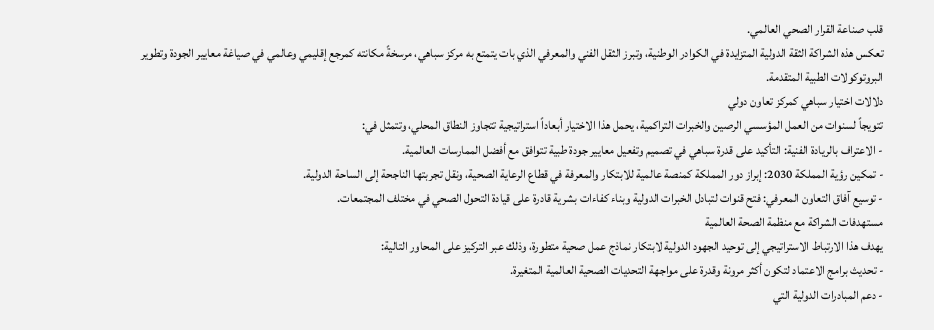قلب صناعة القرار الصحي العالمي.
تعكس هذه الشراكة الثقة الدولية المتزايدة في الكوادر الوطنية، وتبرز الثقل الفني والمعرفي الذي بات يتمتع به مركز سباهي، مرسخةً مكانته كمرجع إقليمي وعالمي في صياغة معايير الجودة وتطوير البروتوكولات الطبية المتقدمة.
دلالات اختيار سباهي كمركز تعاون دولي
تتويجاً لسنوات من العمل المؤسسي الرصين والخبرات التراكمية، يحمل هذا الاختيار أبعاداً استراتيجية تتجاوز النطاق المحلي، وتتمثل في:
- الاعتراف بالريادة الفنية: التأكيد على قدرة سباهي في تصميم وتفعيل معايير جودة طبية تتوافق مع أفضل الممارسات العالمية.
- تمكين رؤية المملكة 2030: إبراز دور المملكة كمنصة عالمية للابتكار والمعرفة في قطاع الرعاية الصحية، ونقل تجربتها الناجحة إلى الساحة الدولية.
- توسيع آفاق التعاون المعرفي: فتح قنوات لتبادل الخبرات الدولية وبناء كفاءات بشرية قادرة على قيادة التحول الصحي في مختلف المجتمعات.
مستهدفات الشراكة مع منظمة الصحة العالمية
يهدف هذا الارتباط الاستراتيجي إلى توحيد الجهود الدولية لابتكار نماذج عمل صحية متطورة، وذلك عبر التركيز على المحاور التالية:
- تحديث برامج الاعتماد لتكون أكثر مرونة وقدرة على مواجهة التحديات الصحية العالمية المتغيرة.
- دعم المبادرات الدولية التي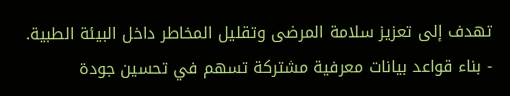تهدف إلى تعزيز سلامة المرضى وتقليل المخاطر داخل البيئة الطبية.
- بناء قواعد بيانات معرفية مشتركة تسهم في تحسين جودة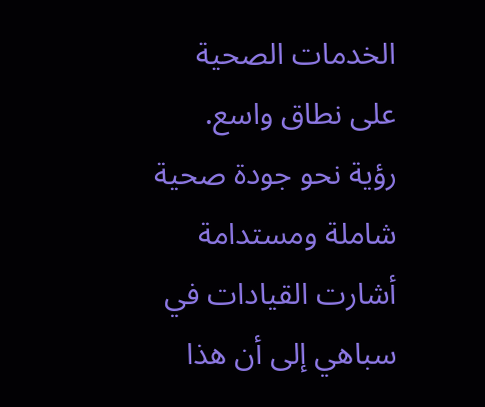الخدمات الصحية على نطاق واسع.
رؤية نحو جودة صحية شاملة ومستدامة
أشارت القيادات في سباهي إلى أن هذا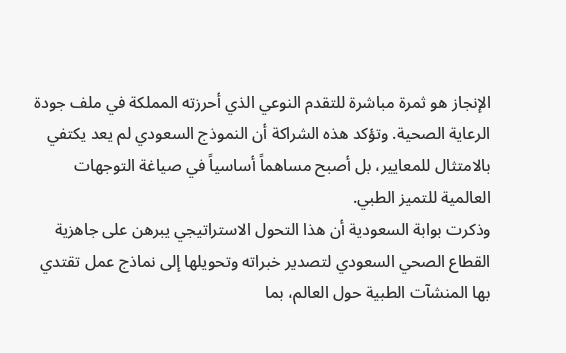الإنجاز هو ثمرة مباشرة للتقدم النوعي الذي أحرزته المملكة في ملف جودة الرعاية الصحية. وتؤكد هذه الشراكة أن النموذج السعودي لم يعد يكتفي بالامتثال للمعايير، بل أصبح مساهماً أساسياً في صياغة التوجهات العالمية للتميز الطبي.
وذكرت بوابة السعودية أن هذا التحول الاستراتيجي يبرهن على جاهزية القطاع الصحي السعودي لتصدير خبراته وتحويلها إلى نماذج عمل تقتدي بها المنشآت الطبية حول العالم، بما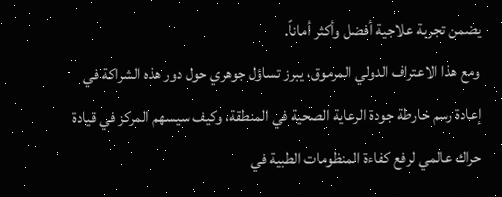يضمن تجربة علاجية أفضل وأكثر أماناً.
ومع هذا الاعتراف الدولي المرموق، يبرز تساؤل جوهري حول دور هذه الشراكة في إعادة رسم خارطة جودة الرعاية الصحية في المنطقة، وكيف سيسهم المركز في قيادة حراك عالمي لرفع كفاءة المنظومات الطبية في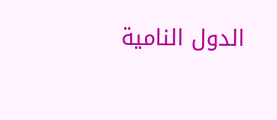الدول النامية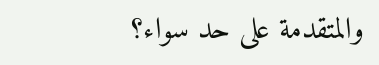والمتقدمة على حد سواء؟